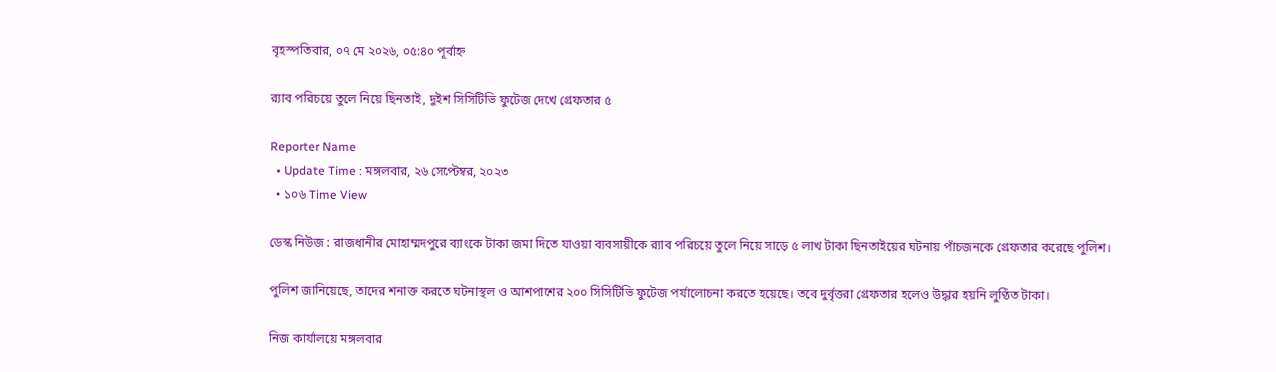বৃহস্পতিবার, ০৭ মে ২০২৬, ০৫:৪০ পূর্বাহ্ন

র‌্যাব পরিচয়ে তুলে নিয়ে ছিনতাই, দুইশ সিসিটিভি ফুটেজ দেখে গ্রেফতার ৫

Reporter Name
  • Update Time : মঙ্গলবার, ২৬ সেপ্টেম্বর, ২০২৩
  • ১০৬ Time View

ডেস্ক নিউজ : রাজধানীর মোহাম্মদপুরে ব্যাংকে টাকা জমা দিতে যাওয়া ব্যবসায়ীকে র‌্যাব পরিচয়ে তুলে নিয়ে সাড়ে ৫ লাখ টাকা ছিনতাইয়ের ঘটনায় পাঁচজনকে গ্রেফতার করেছে পুলিশ।

পুলিশ জানিয়েছে, তাদের শনাক্ত করতে ঘটনাস্থল ও আশপাশের ২০০ সিসিটিভি ফুটেজ পর্যালোচনা করতে হয়েছে। তবে দুর্বৃত্তরা গ্রেফতার হলেও উদ্ধার হয়নি লুণ্ঠিত টাকা।

নিজ কার্যালয়ে মঙ্গলবার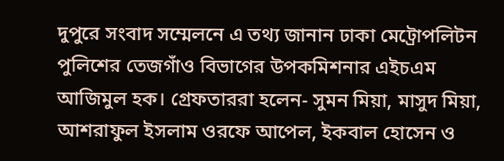দুপুরে সংবাদ সম্মেলনে এ তথ্য জানান ঢাকা মেট্রোপলিটন পুলিশের তেজগাঁও বিভাগের উপকমিশনার এইচএম আজিমুল হক। গ্রেফতাররা হলেন- সুমন মিয়া, মাসুদ মিয়া, আশরাফুল ইসলাম ওরফে আপেল, ইকবাল হোসেন ও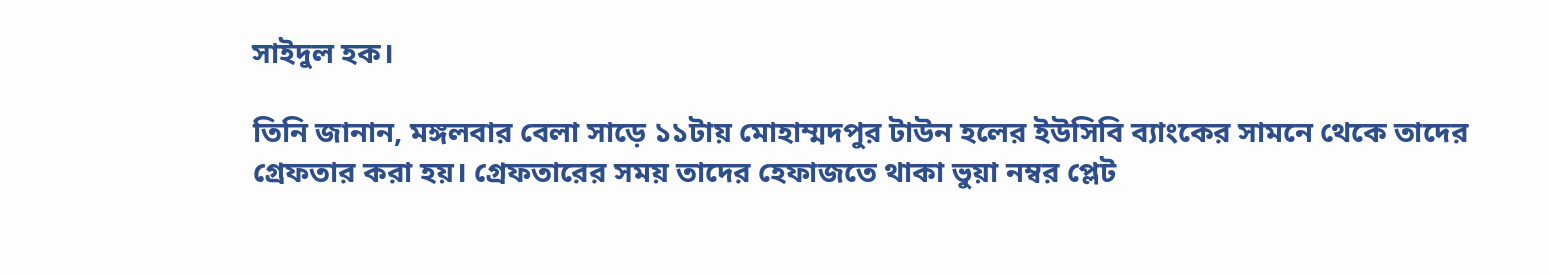সাইদুল হক।

তিনি জানান, মঙ্গলবার বেলা সাড়ে ১১টায় মোহাম্মদপুর টাউন হলের ইউসিবি ব্যাংকের সামনে থেকে তাদের গ্রেফতার করা হয়। গ্রেফতারের সময় তাদের হেফাজতে থাকা ভুয়া নম্বর প্লেট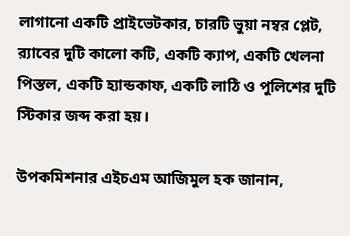লাগানো একটি প্রাইভেটকার, চারটি ভুয়া নম্বর প্লেট, র‌্যাবের দুটি কালো কটি, একটি ক্যাপ, একটি খেলনা পিস্তল, একটি হ্যান্ডকাফ, একটি লাঠি ও পুলিশের দুটি স্টিকার জব্দ করা হয়।

উপকমিশনার এইচএম আজিমুল হক জানান,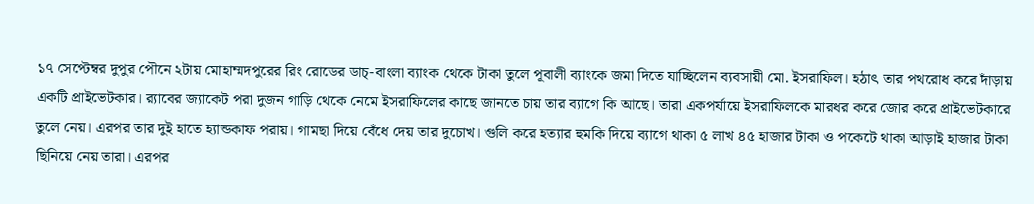১৭ সেপ্টেম্বর দুপুর পৌনে ২টায় মোহাম্মদপুরের রিং রোডের ডাচ্-বাংলা ব্যাংক থেকে টাকা তুলে পূবালী ব্যাংকে জমা দিতে যাচ্ছিলেন ব্যবসায়ী মো. ইসরাফিল। হঠাৎ তার পথরোধ করে দাঁড়ায় একটি প্রাইভেটকার। র‌্যাবের জ্যাকেট পরা দুজন গাড়ি থেকে নেমে ইসরাফিলের কাছে জানতে চায় তার ব্যাগে কি আছে। তারা একপর্যায়ে ইসরাফিলকে মারধর করে জোর করে প্রাইভেটকারে তুলে নেয়। এরপর তার দুই হাতে হ্যান্ডকাফ পরায়। গামছা দিয়ে বেঁধে দেয় তার দুচোখ। গুলি করে হত্যার হুমকি দিয়ে ব্যাগে থাকা ৫ লাখ ৪৫ হাজার টাকা ও পকেটে থাকা আড়াই হাজার টাকা ছিনিয়ে নেয় তারা। এরপর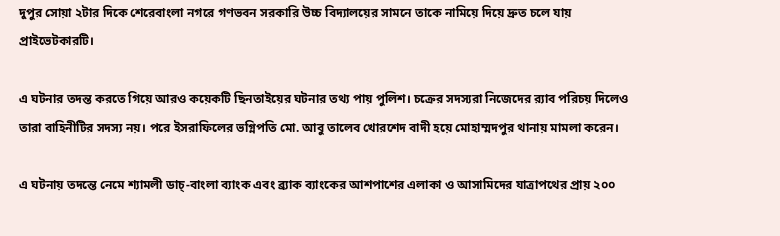দুপুর সোয়া ২টার দিকে শেরেবাংলা নগরে গণভবন সরকারি উচ্চ বিদ্যালয়ের সামনে তাকে নামিয়ে দিয়ে দ্রুত চলে যায় প্রাইভেটকারটি।

এ ঘটনার তদন্ত করতে গিয়ে আরও কয়েকটি ছিনতাইয়ের ঘটনার তথ্য পায় পুলিশ। চক্রের সদস্যরা নিজেদের র‌্যাব পরিচয় দিলেও তারা বাহিনীটির সদস্য নয়। পরে ইসরাফিলের ভগ্নিপতি মো. আবু তালেব খোরশেদ বাদী হয়ে মোহাম্মদপুর থানায় মামলা করেন।

এ ঘটনায় তদন্তে নেমে শ্যামলী ডাচ্-বাংলা ব্যাংক এবং ব্র্যাক ব্যাংকের আশপাশের এলাকা ও আসামিদের যাত্রাপথের প্রায় ২০০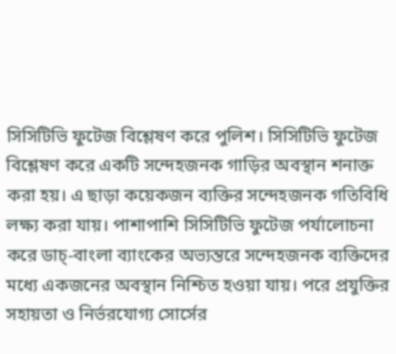সিসিটিভি ফুটেজ বিশ্লেষণ করে পুলিশ। সিসিটিভি ফুটেজ বিশ্লেষণ করে একটি সন্দেহজনক গাড়ির অবস্থান শনাক্ত করা হয়। এ ছাড়া কয়েকজন ব্যক্তির সন্দেহজনক গতিবিধি লক্ষ্য করা যায়। পাশাপাশি সিসিটিভি ফুটেজ পর্যালোচনা করে ডাচ্-বাংলা ব্যাংকের অভ্যন্তরে সন্দেহজনক ব্যক্তিদের মধ্যে একজনের অবস্থান নিশ্চিত হওয়া যায়। পরে প্রযুক্তির সহায়তা ও নির্ভরযোগ্য সোর্সের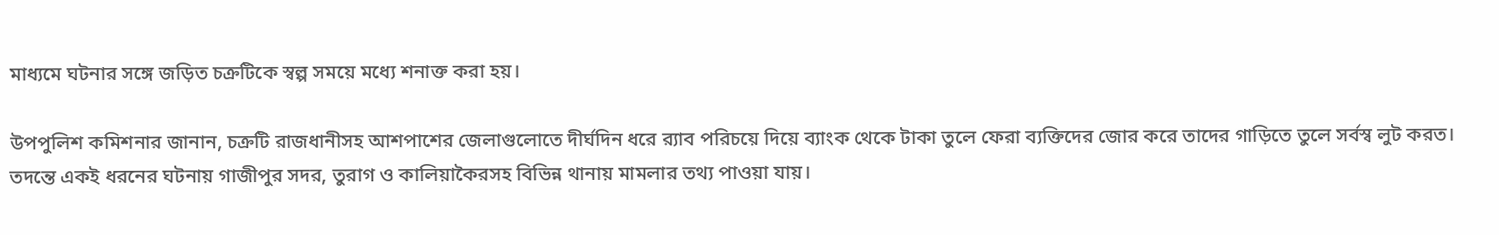মাধ্যমে ঘটনার সঙ্গে জড়িত চক্রটিকে স্বল্প সময়ে মধ্যে শনাক্ত করা হয়।

উপপুলিশ কমিশনার জানান, চক্রটি রাজধানীসহ আশপাশের জেলাগুলোতে দীর্ঘদিন ধরে র‌্যাব পরিচয়ে দিয়ে ব্যাংক থেকে টাকা তুলে ফেরা ব্যক্তিদের জোর করে তাদের গাড়িতে তুলে সর্বস্ব লুট করত। তদন্তে একই ধরনের ঘটনায় গাজীপুর সদর, তুরাগ ও কালিয়াকৈরসহ বিভিন্ন থানায় মামলার তথ্য পাওয়া যায়।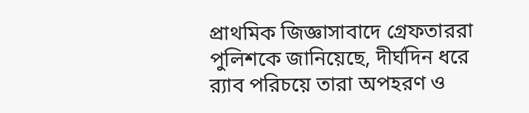প্রাথমিক জিজ্ঞাসাবাদে গ্রেফতাররা পুলিশকে জানিয়েছে, দীর্ঘদিন ধরে র‌্যাব পরিচয়ে তারা অপহরণ ও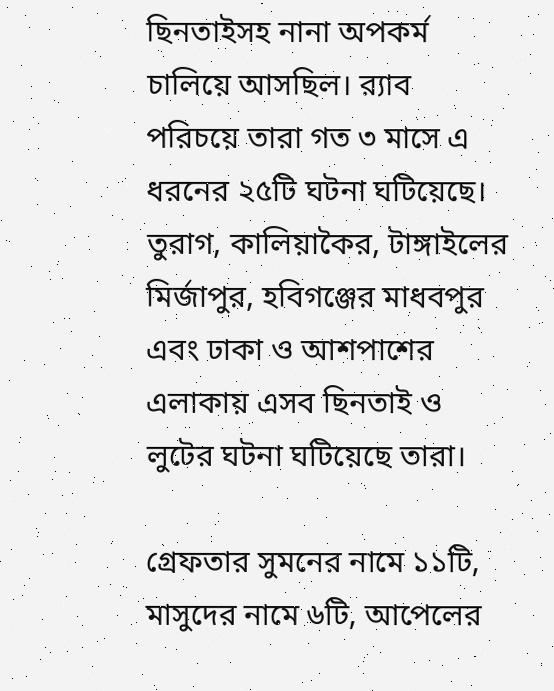ছিনতাইসহ নানা অপকর্ম চালিয়ে আসছিল। র‌্যাব পরিচয়ে তারা গত ৩ মাসে এ ধরনের ২৫টি ঘটনা ঘটিয়েছে। তুরাগ, কালিয়াকৈর, টাঙ্গাইলের মির্জাপুর, হবিগঞ্জের মাধবপুর এবং ঢাকা ও আশপাশের এলাকায় এসব ছিনতাই ও লুটের ঘটনা ঘটিয়েছে তারা।

গ্রেফতার সুমনের নামে ১১টি, মাসুদের নামে ৬টি, আপেলের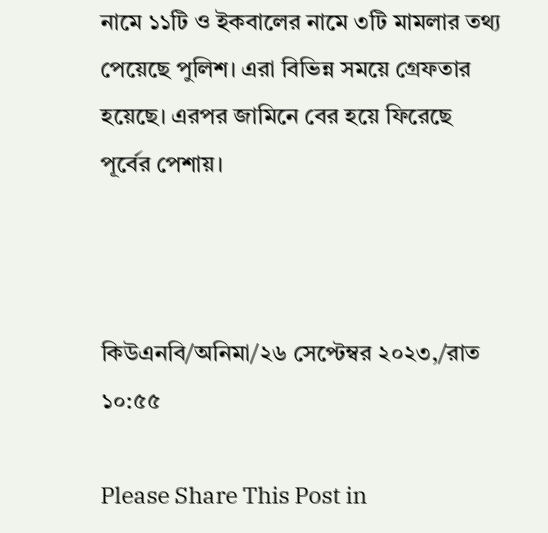নামে ১১টি ও ইকবালের নামে ৩টি মামলার তথ্য পেয়েছে পুলিশ। এরা বিভিন্ন সময়ে গ্রেফতার হয়েছে। এরপর জামিনে বের হয়ে ফিরেছে পূর্বের পেশায়।



কিউএনবি/অনিমা/২৬ সেপ্টেম্বর ২০২৩,/রাত ১০:৫৫

Please Share This Post in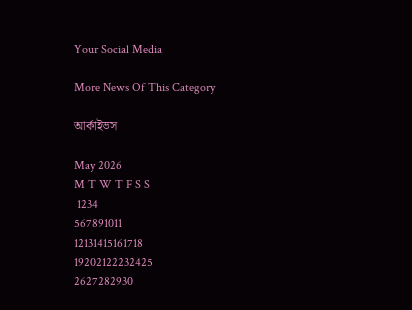Your Social Media

More News Of This Category

আর্কাইভস

May 2026
M T W T F S S
 1234
567891011
12131415161718
19202122232425
2627282930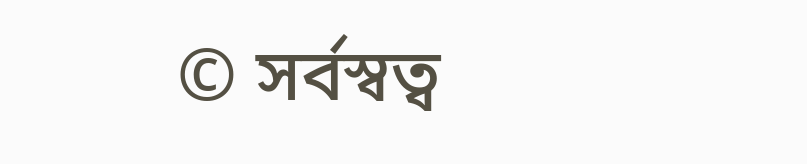© সর্বস্বত্ব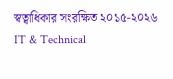স্বত্বাধিকার সংরক্ষিত ২০১৫-২০২৬
IT & Technical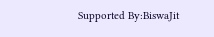Supported By:BiswaJit